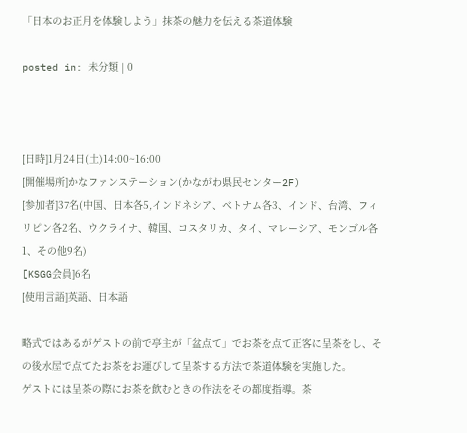「日本のお正月を体験しよう」抹茶の魅力を伝える茶道体験

posted in: 未分類 | 0



[日時]1月24日(土)14:00~16:00
[開催場所]かなファンステーション(かながわ県民センター2F)
[参加者]37名(中国、日本各5,インドネシア、ベトナム各3、インド、台湾、フィリピン各2名、ウクライナ、韓国、コスタリカ、タイ、マレーシア、モンゴル各1、その他9名)
[KSGG会員]6名
[使用言語]英語、日本語

略式ではあるがゲストの前で亭主が「盆点て」でお茶を点て正客に呈茶をし、その後水屋で点てたお茶をお運びして呈茶する方法で茶道体験を実施した。
ゲストには呈茶の際にお茶を飲むときの作法をその都度指導。茶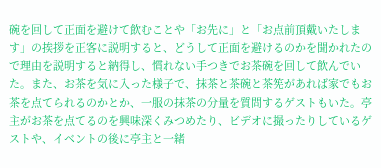碗を回して正面を避けて飲むことや「お先に」と「お点前頂戴いたします」の挨拶を正客に説明すると、どうして正面を避けるのかを聞かれたので理由を説明すると納得し、慣れない手つきでお茶碗を回して飲んでいた。また、お茶を気に入った様子で、抹茶と茶碗と茶筅があれば家でもお茶を点てられるのかとか、一服の抹茶の分量を質問するゲストもいた。亭主がお茶を点てるのを興味深くみつめたり、ビデオに撮ったりしているゲストや、イベントの後に亭主と一緒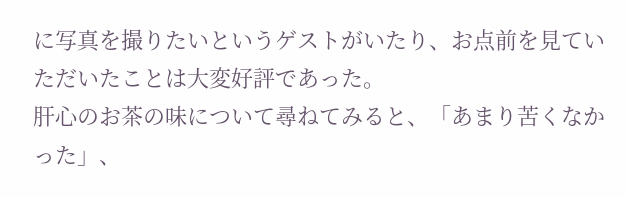に写真を撮りたいというゲストがいたり、お点前を見ていただいたことは大変好評であった。
肝心のお茶の味について尋ねてみると、「あまり苦くなかった」、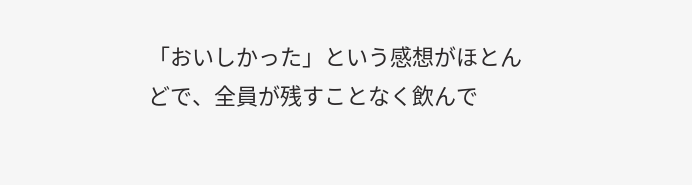「おいしかった」という感想がほとんどで、全員が残すことなく飲んで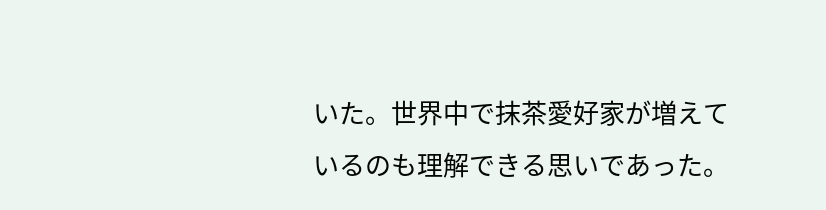いた。世界中で抹茶愛好家が増えているのも理解できる思いであった。